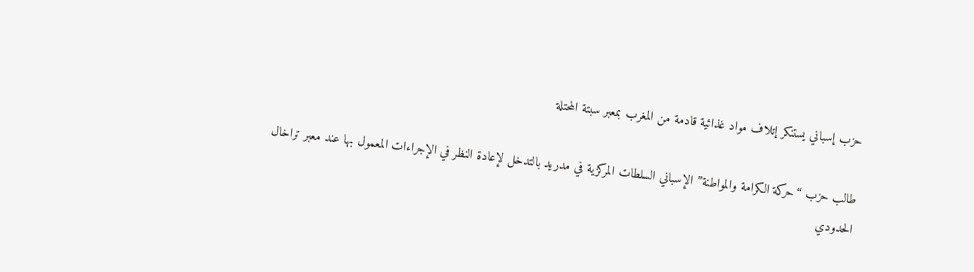حزب إسباني يستنكر إتلاف مواد غذائية قادمة من المغرب بمعبر سبتة المحتلة

طالب حزب “حركة الكرامة والمواطنة” الإسباني السلطات المركزية في مدريد بالتدخل لإعادة النظر في الإجراءات المعمول بها عند معبر تراخال الحدودي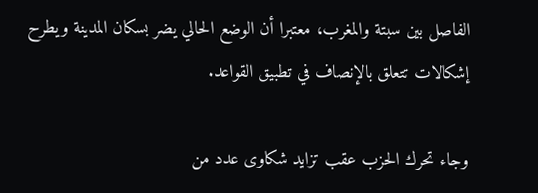الفاصل بين سبتة والمغرب، معتبرا أن الوضع الحالي يضر بسكان المدينة ويطرح إشكالات تتعلق بالإنصاف في تطبيق القواعد.

وجاء تحرك الحزب عقب تزايد شكاوى عدد من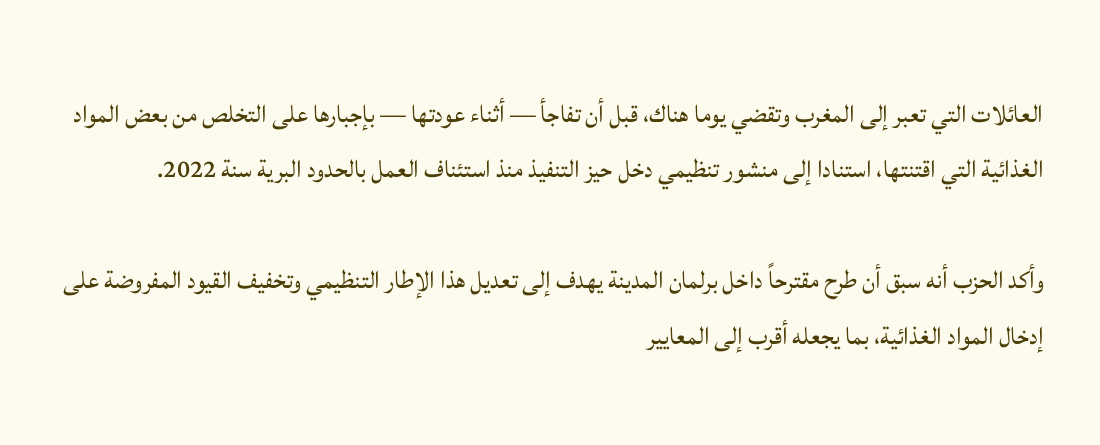العائلات التي تعبر إلى المغرب وتقضي يوما هناك، قبل أن تفاجأ — أثناء عودتها — بإجبارها على التخلص من بعض المواد الغذائية التي اقتنتها، استنادا إلى منشور تنظيمي دخل حيز التنفيذ منذ استئناف العمل بالحدود البرية سنة 2022.

وأكد الحزب أنه سبق أن طرح مقترحاً داخل برلمان المدينة يهدف إلى تعديل هذا الإطار التنظيمي وتخفيف القيود المفروضة على إدخال المواد الغذائية، بما يجعله أقرب إلى المعايير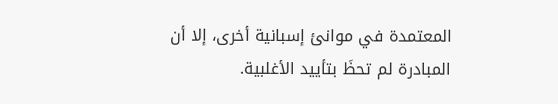المعتمدة في موانئ إسبانية أخرى، إلا أن المبادرة لم تحظَ بتأييد الأغلبية.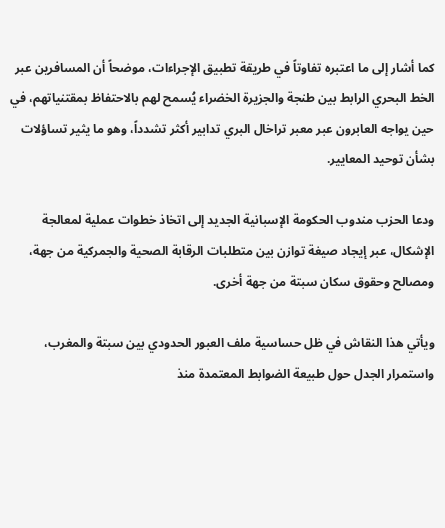كما أشار إلى ما اعتبره تفاوتاً في طريقة تطبيق الإجراءات، موضحاً أن المسافرين عبر الخط البحري الرابط بين طنجة والجزيرة الخضراء يُسمح لهم بالاحتفاظ بمقتنياتهم، في حين يواجه العابرون عبر معبر تراخال البري تدابير أكثر تشدداً، وهو ما يثير تساؤلات بشأن توحيد المعايير.

ودعا الحزب مندوب الحكومة الإسبانية الجديد إلى اتخاذ خطوات عملية لمعالجة الإشكال، عبر إيجاد صيغة توازن بين متطلبات الرقابة الصحية والجمركية من جهة، ومصالح وحقوق سكان سبتة من جهة أخرى.

ويأتي هذا النقاش في ظل حساسية ملف العبور الحدودي بين سبتة والمغرب، واستمرار الجدل حول طبيعة الضوابط المعتمدة منذ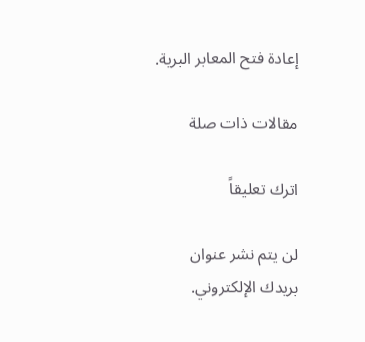إعادة فتح المعابر البرية.

مقالات ذات صلة

اترك تعليقاً

لن يتم نشر عنوان بريدك الإلكتروني.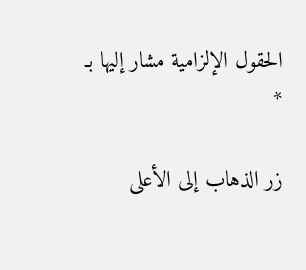الحقول الإلزامية مشار إليها بـ *

زر الذهاب إلى الأعلى